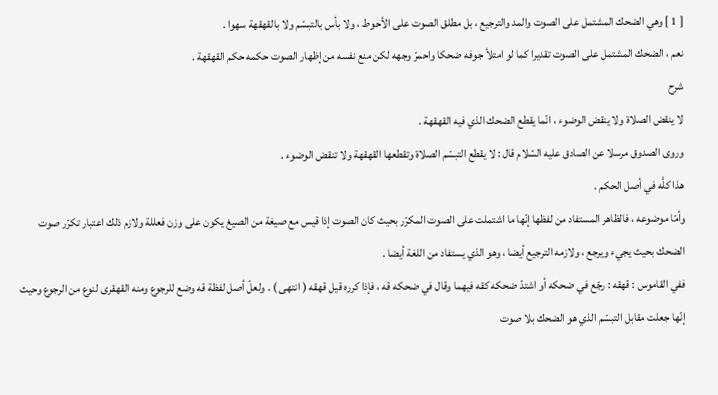[ 1 ] وهي الضحك المشتمل على الصوت والمد والترجيع ، بل مطلق الصوت على الأحوط ، ولا بأس بالتبسّم ولا بالقهقهة سهوا .
نعم ، الضحك المشتمل على الصوت تقديرا كما لو امتلأ جوفه ضحكا واحمرّ وجهه لكن منع نفسه من إظهار الصوت حكمه حكم القهقهة .
شرح
لا ينقض الصلاة ولا ينقض الوضوء ، انّما يقطع الضحك الذي فيه القهقهة .
وروى الصدوق مرسلا عن الصادق عليه السّلام قال : لا يقطع التبسّم الصلاة وتقطعها القهقهة ولا تنقض الوضوء .
هذا كلَّه في أصل الحكم .
وأمّا موضوعه ، فالظاهر المستفاد من لفظها إنّها ما اشتملت على الصوت المكرّر بحيث كان الصوت إذا قيس مع صيغة من الصيغ يكون على وزن فعللة ولازم ذلك اعتبار تكرّر صوت الضحك بحيث يجيء ويرجع ، ولازمه الترجيع أيضا ، وهو الذي يستفاد من اللغة أيضا .
ففي القاموس : قهقه : رجّع في ضحكه أو اشتدّ ضحكه كقه فيهما وقال في ضحكه قه ، فإذا كرره قيل قهقه ( انتهى ) . ولعلّ أصل لفظة قه وضع للرجوع ومنه القهقرى لنوع من الرجوع وحيث إنّها جعلت مقابل التبسّم الذي هو الضحك بلا صوت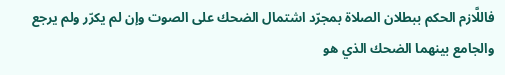فاللَّازم الحكم ببطلان الصلاة بمجرّد اشتمال الضحك على الصوت وإن لم يكرّر ولم يرجع والجامع بينهما الضحك الذي هو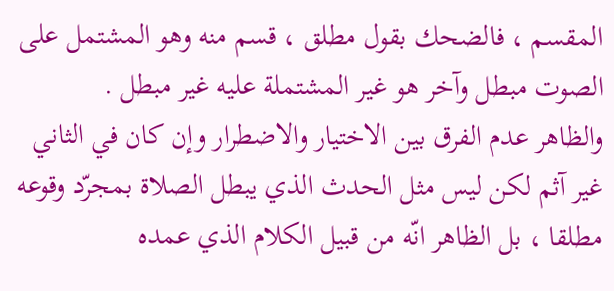المقسم ، فالضحك بقول مطلق ، قسم منه وهو المشتمل على الصوت مبطل وآخر هو غير المشتملة عليه غير مبطل .
والظاهر عدم الفرق بين الاختيار والاضطرار وإن كان في الثاني غير آثم لكن ليس مثل الحدث الذي يبطل الصلاة بمجرّد وقوعه مطلقا ، بل الظاهر انّه من قبيل الكلام الذي عمده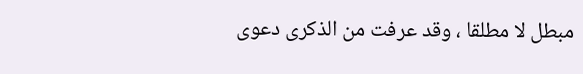مبطل لا مطلقا ، وقد عرفت من الذكرى دعوى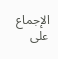الإجماع على